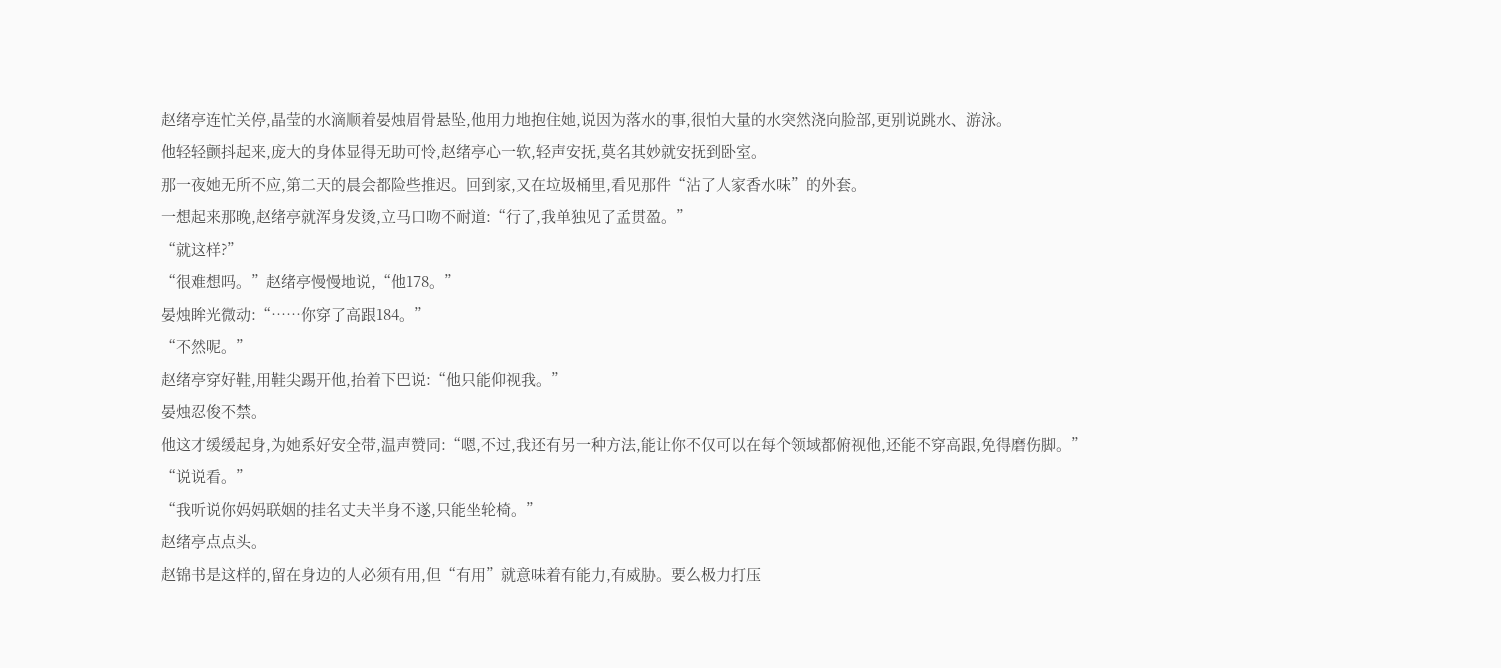赵绪亭连忙关停,晶莹的水滴顺着晏烛眉骨悬坠,他用力地抱住她,说因为落水的事,很怕大量的水突然浇向脸部,更别说跳水、游泳。
他轻轻颤抖起来,庞大的身体显得无助可怜,赵绪亭心一软,轻声安抚,莫名其妙就安抚到卧室。
那一夜她无所不应,第二天的晨会都险些推迟。回到家,又在垃圾桶里,看见那件“沾了人家香水味”的外套。
一想起来那晚,赵绪亭就浑身发烫,立马口吻不耐道:“行了,我单独见了孟贯盈。”
“就这样?”
“很难想吗。”赵绪亭慢慢地说,“他178。”
晏烛眸光微动:“……你穿了高跟184。”
“不然呢。”
赵绪亭穿好鞋,用鞋尖踢开他,抬着下巴说:“他只能仰视我。”
晏烛忍俊不禁。
他这才缓缓起身,为她系好安全带,温声赞同:“嗯,不过,我还有另一种方法,能让你不仅可以在每个领域都俯视他,还能不穿高跟,免得磨伤脚。”
“说说看。”
“我听说你妈妈联姻的挂名丈夫半身不遂,只能坐轮椅。”
赵绪亭点点头。
赵锦书是这样的,留在身边的人必须有用,但“有用”就意味着有能力,有威胁。要么极力打压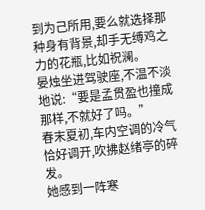到为己所用,要么就选择那种身有背景,却手无缚鸡之力的花瓶,比如祝澜。
晏烛坐进驾驶座,不温不淡地说:“要是孟贯盈也撞成那样,不就好了吗。”
春末夏初,车内空调的冷气恰好调开,吹拂赵绪亭的碎发。
她感到一阵寒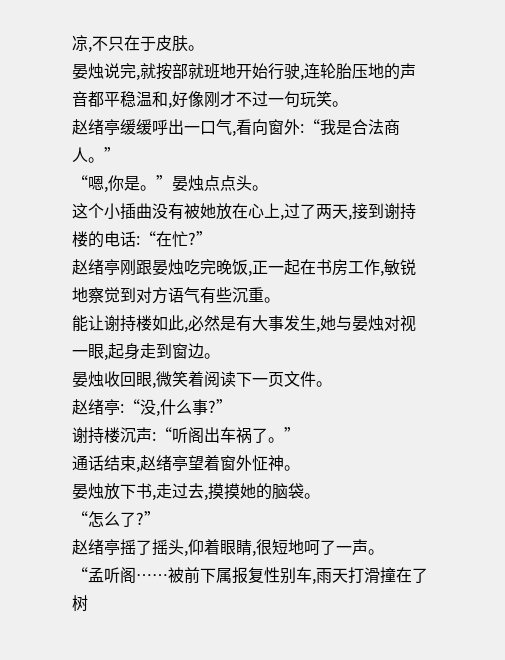凉,不只在于皮肤。
晏烛说完,就按部就班地开始行驶,连轮胎压地的声音都平稳温和,好像刚才不过一句玩笑。
赵绪亭缓缓呼出一口气,看向窗外:“我是合法商人。”
“嗯,你是。”晏烛点点头。
这个小插曲没有被她放在心上,过了两天,接到谢持楼的电话:“在忙?”
赵绪亭刚跟晏烛吃完晚饭,正一起在书房工作,敏锐地察觉到对方语气有些沉重。
能让谢持楼如此,必然是有大事发生,她与晏烛对视一眼,起身走到窗边。
晏烛收回眼,微笑着阅读下一页文件。
赵绪亭:“没,什么事?”
谢持楼沉声:“听阁出车祸了。”
通话结束,赵绪亭望着窗外怔神。
晏烛放下书,走过去,摸摸她的脑袋。
“怎么了?”
赵绪亭摇了摇头,仰着眼睛,很短地呵了一声。
“孟听阁……被前下属报复性别车,雨天打滑撞在了树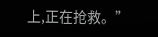上,正在抢救。”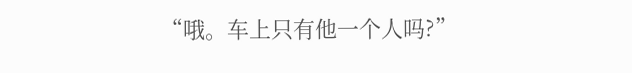“哦。车上只有他一个人吗?”